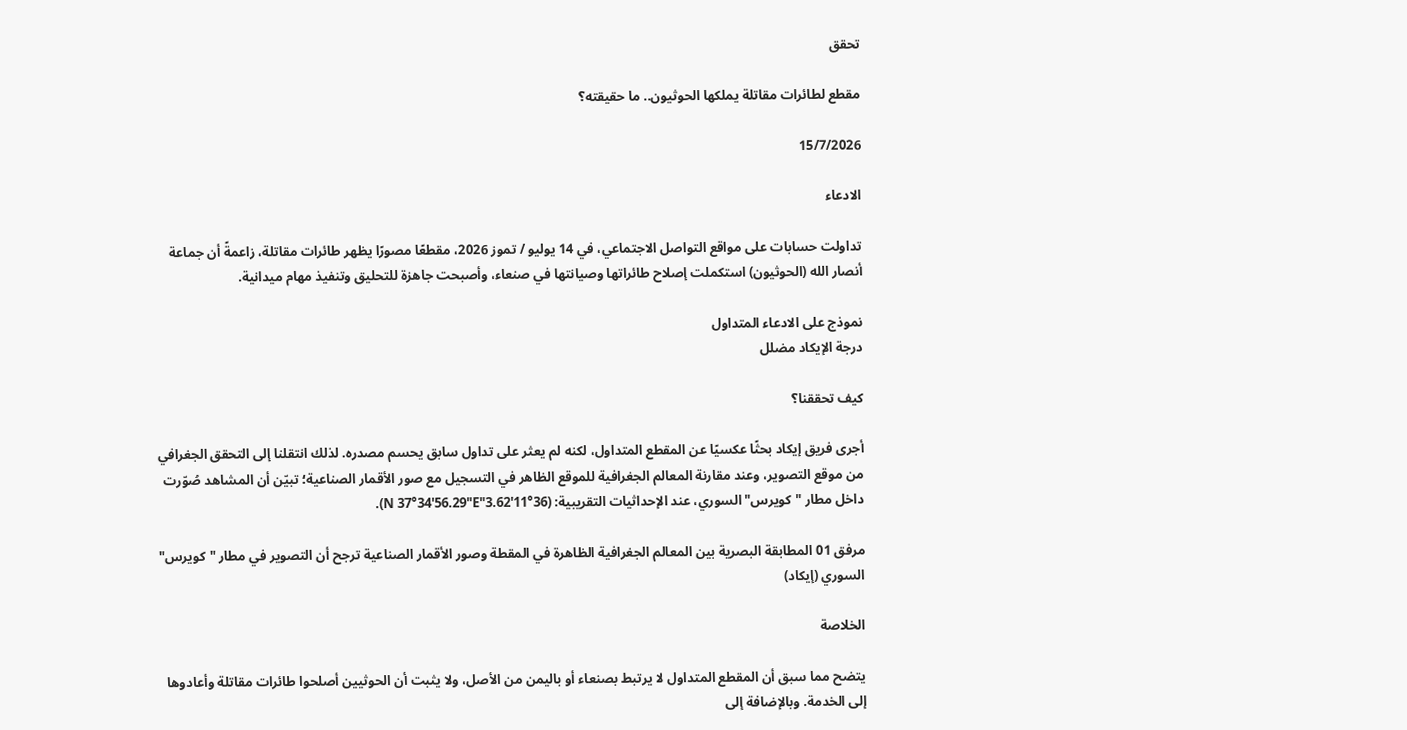تحقق

مقطع لطائرات مقاتلة يملكها الحوثيون.. ما حقيقته؟

15/7/2026

الادعاء

تداولت حسابات على مواقع التواصل الاجتماعي، في 14 يوليو / تموز 2026، مقطعًا مصورًا يظهر طائرات مقاتلة، زاعمةً أن جماعة أنصار الله (الحوثيون) استكملت إصلاح طائراتها وصيانتها في صنعاء، وأصبحت جاهزة للتحليق وتنفيذ مهام ميدانية.

نموذج على الادعاء المتداول
درجة الإيكاد مضلل

كيف تحققنا؟

أجرى فريق إيكاد بحثًا عكسيًا عن المقطع المتداول، لكنه لم يعثر على تداول سابق يحسم مصدره. لذلك انتقلنا إلى التحقق الجغرافي من موقع التصوير، وعند مقارنة المعالم الجغرافية للموقع الظاهر في التسجيل مع صور الأقمار الصناعية؛ تبيّن أن المشاهد صُوّرت داخل مطار "كويرس" السوري، عند الإحداثيات التقريبية: (36°11'3.62"N 37°34'56.29"E).

مرفق 01 المطابقة البصرية بين المعالم الجغرافية الظاهرة في المقطة وصور الأقمار الصناعية ترجح أن التصوير في مطار "كويرس" السوري (إيكاد)

الخلاصة

يتضح مما سبق أن المقطع المتداول لا يرتبط بصنعاء أو باليمن من الأصل، ولا يثبت أن الحوثيين أصلحوا طائرات مقاتلة وأعادوها إلى الخدمة. وبالإضافة إلى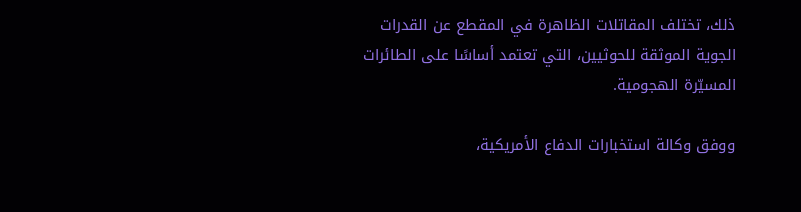ذلك، تختلف المقاتلات الظاهرة في المقطع عن القدرات الجوية الموثقة للحوثيين، التي تعتمد أساسًا على الطائرات المسيّرة الهجومية.

ووفق وكالة استخبارات الدفاع الأمريكية،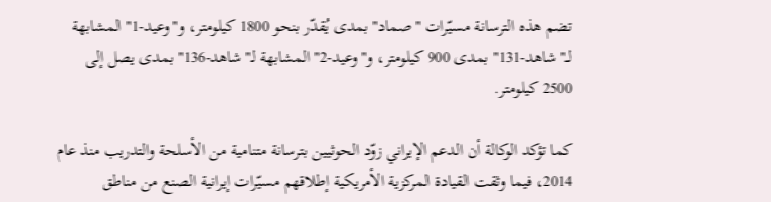تضم هذه الترسانة مسيّرات "صماد" بمدى يُقدّر بنحو 1800 كيلومتر، و"وعيد-1" المشابهة لــ"شاهد-131" بمدى 900 كيلومتر، و"وعيد-2" المشابهة لـ"شاهد-136" بمدى يصل إلى 2500 كيلومتر.

كما تؤكد الوكالة أن الدعم الإيراني زوّد الحوثيين بترسانة متنامية من الأسلحة والتدريب منذ عام 2014، فيما وثقت القيادة المركزية الأمريكية إطلاقهم مسيّرات إيرانية الصنع من مناطق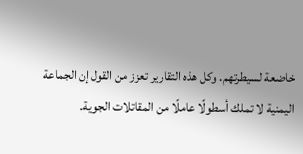خاضعة لسيطرتهم. وكل هذه التقارير تعزز من القول إن الجماعة اليمنية لا تملك أسطولًا عاملًا من المقاتلات الجوية.